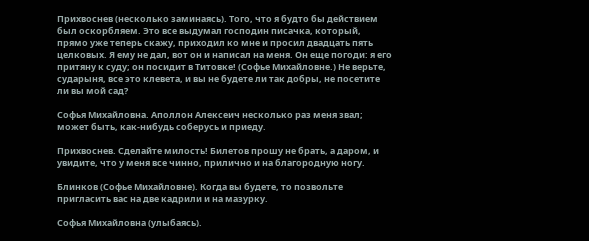Прихвоснев (несколько заминаясь). Того, что я будто бы действием был оскорбляем. Это все выдумал господин писачка, который, прямо уже теперь скажу, приходил ко мне и просил двадцать пять целковых. Я ему не дал, вот он и написал на меня. Он еще погоди: я его притяну к суду; он посидит в Титовке! (Софье Михайловне.) Не верьте, сударыня, все это клевета, и вы не будете ли так добры, не посетите ли вы мой сад?

Софья Михайловна. Аполлон Алексеич несколько раз меня звал; может быть, как-нибудь соберусь и приеду.

Прихвоснев. Сделайте милость! Билетов прошу не брать, а даром, и увидите, что у меня все чинно, прилично и на благородную ногу.

Блинков (Софье Михайловне). Когда вы будете, то позвольте пригласить вас на две кадрили и на мазурку.

Софья Михайловна (улыбаясь).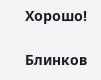Хорошо!

Блинков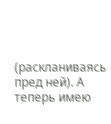(раскланиваясь пред ней). А теперь имею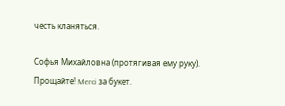честь кланяться.

Софья Михайловна (протягивая ему руку). Прощайте! Merci за букет.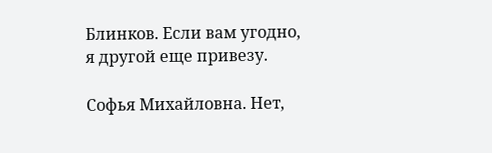Блинков. Если вам угодно, я другой еще привезу.

Софья Михайловна. Нет,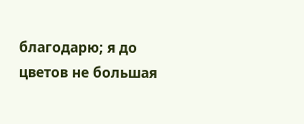благодарю; я до цветов не большая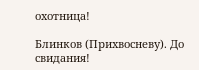охотница!

Блинков (Прихвосневу). До свидания!